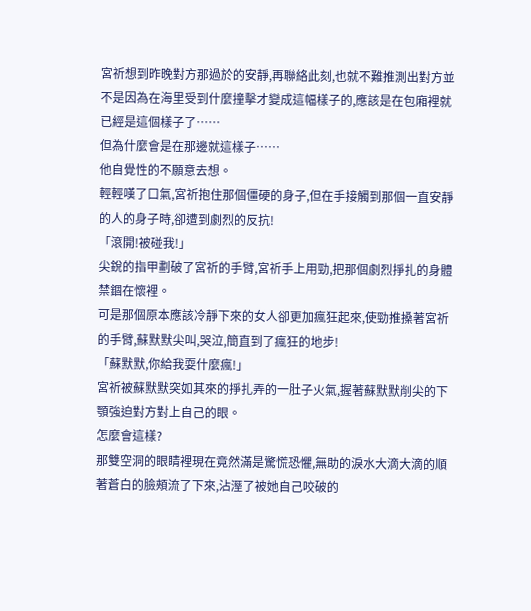宮祈想到昨晚對方那過於的安靜,再聯絡此刻,也就不難推測出對方並不是因為在海里受到什麼撞擊才變成這幅樣子的,應該是在包廂裡就已經是這個樣子了……
但為什麼會是在那邊就這樣子……
他自覺性的不願意去想。
輕輕嘆了口氣,宮祈抱住那個僵硬的身子,但在手接觸到那個一直安靜的人的身子時,卻遭到劇烈的反抗!
「滾開!被碰我!」
尖銳的指甲劃破了宮祈的手臂,宮祈手上用勁,把那個劇烈掙扎的身體禁錮在懷裡。
可是那個原本應該冷靜下來的女人卻更加瘋狂起來,使勁推搡著宮祈的手臂,蘇默默尖叫,哭泣,簡直到了瘋狂的地步!
「蘇默默,你給我耍什麼瘋!」
宮祈被蘇默默突如其來的掙扎弄的一肚子火氣,握著蘇默默削尖的下顎強迫對方對上自己的眼。
怎麼會這樣?
那雙空洞的眼睛裡現在竟然滿是驚慌恐懼,無助的淚水大滴大滴的順著蒼白的臉頰流了下來,沾溼了被她自己咬破的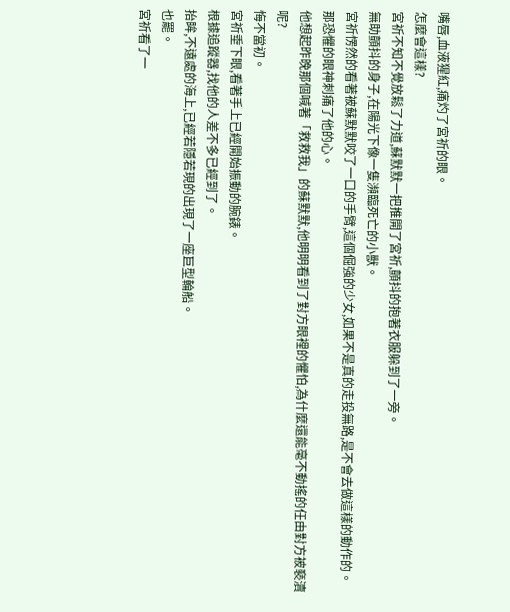嘴唇,血液猩紅,痛灼了宮祈的眼。
怎麼會這樣?
宮祈不知不覺放鬆了力道,蘇默默一把推開了宮祈,顫抖的抱著衣服躲到了一旁。
無助顫抖的身子,在陽光下像一隻瀕臨死亡的小獸。
宮祈愣然的看著被蘇默默咬了一口的手臂,這個倔強的少女,如果不是真的走投無路,是不會去做這樣的動作的。
那恐懼的眼神刺痛了他的心。
他想起昨晚那個喊著「救救我」的蘇默默,他明明看到了對方眼裡的懼怕,為什麼還能毫不動搖的任由對方被褻瀆呢?
悔不當初。
宮祈垂下眼,看著手上已經開始振動的腕錶。
根據追蹤器,找他的人差不多已經到了。
抬眸,不遠處的海上,已經若隱若現的出現了一座巨型輪船。
也罷。
宮祈看了一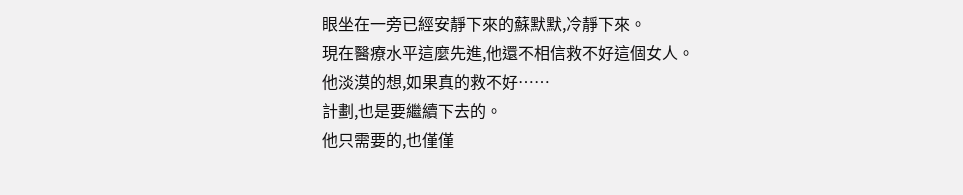眼坐在一旁已經安靜下來的蘇默默,冷靜下來。
現在醫療水平這麼先進,他還不相信救不好這個女人。
他淡漠的想,如果真的救不好……
計劃,也是要繼續下去的。
他只需要的,也僅僅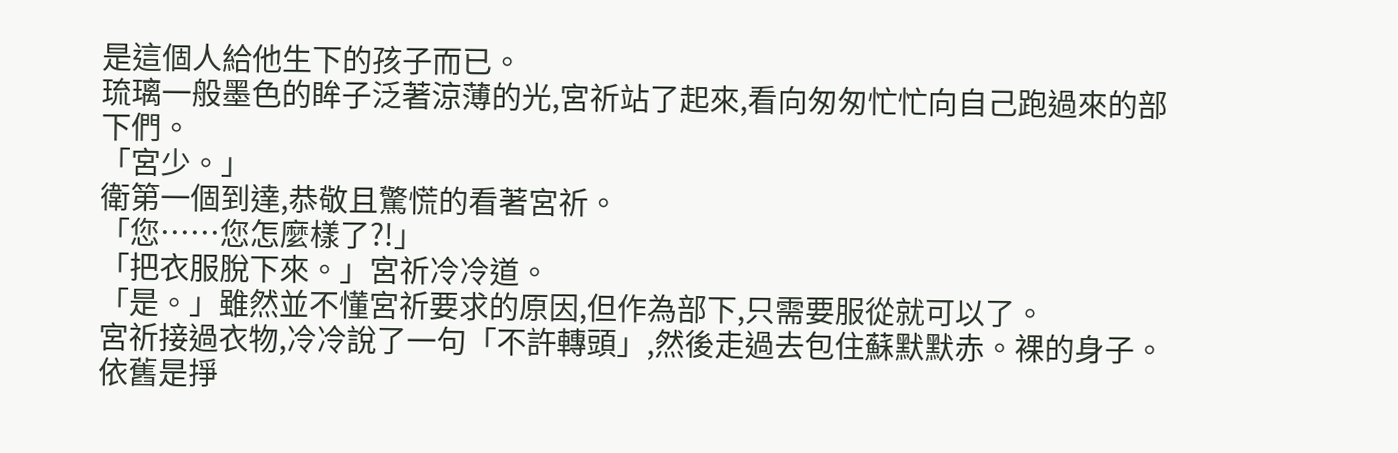是這個人給他生下的孩子而已。
琉璃一般墨色的眸子泛著涼薄的光,宮祈站了起來,看向匆匆忙忙向自己跑過來的部下們。
「宮少。」
衛第一個到達,恭敬且驚慌的看著宮祈。
「您……您怎麼樣了?!」
「把衣服脫下來。」宮祈冷冷道。
「是。」雖然並不懂宮祈要求的原因,但作為部下,只需要服從就可以了。
宮祈接過衣物,冷冷說了一句「不許轉頭」,然後走過去包住蘇默默赤。裸的身子。
依舊是掙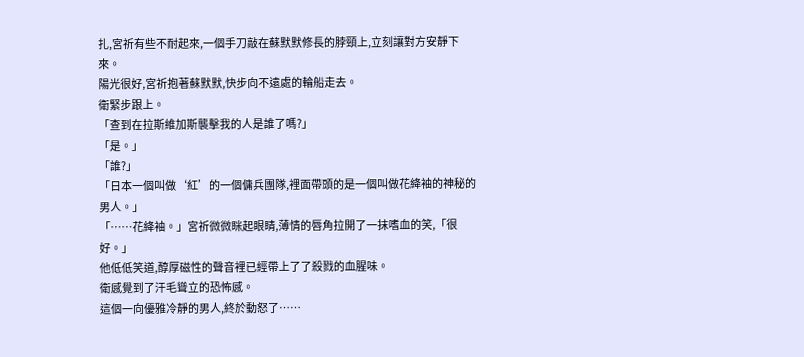扎,宮祈有些不耐起來,一個手刀敲在蘇默默修長的脖頸上,立刻讓對方安靜下來。
陽光很好,宮祈抱著蘇默默,快步向不遠處的輪船走去。
衛緊步跟上。
「查到在拉斯維加斯襲擊我的人是誰了嗎?」
「是。」
「誰?」
「日本一個叫做‘紅’的一個傭兵團隊,裡面帶頭的是一個叫做花絳袖的神秘的男人。」
「……花絳袖。」宮祈微微眯起眼睛,薄情的唇角拉開了一抹嗜血的笑,「很好。」
他低低笑道,醇厚磁性的聲音裡已經帶上了了殺戮的血腥味。
衛感覺到了汗毛聳立的恐怖感。
這個一向優雅冷靜的男人,終於動怒了……